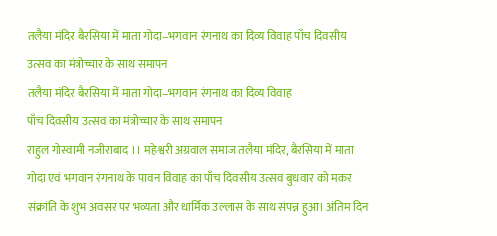तलैया मंदिर बैरसिया में माता गोदा–भगवान रंगनाथ का दिव्य विवाह पाँच दिवसीय उत्सव का मंत्रोच्चार के साथ समापन
तलैया मंदिर बैरसिया में माता गोदा–भगवान रंगनाथ का दिव्य विवाह
पाँच दिवसीय उत्सव का मंत्रोच्चार के साथ समापन
राहुल गोस्वामी नजीराबाद ।। महेश्वरी अग्रवाल समाज तलैया मंदिर, बैरसिया में माता गोदा एवं भगवान रंगनाथ के पावन विवाह का पाँच दिवसीय उत्सव बुधवार को मकर संक्रांति के शुभ अवसर पर भव्यता और धार्मिक उल्लास के साथ संपन्न हुआ। अंतिम दिन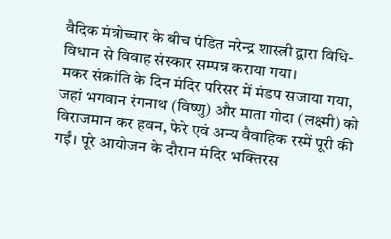वैदिक मंत्रोच्चार के बीच पंडित नरेन्द्र शास्त्री द्वारा विधि-विधान से विवाह संस्कार सम्पन्न कराया गया।
मकर संक्रांति के दिन मंदिर परिसर में मंडप सजाया गया, जहां भगवान रंगनाथ (विष्णु) और माता गोदा (लक्ष्मी) को विराजमान कर हवन, फेरे एवं अन्य वैवाहिक रस्में पूरी की गईं। पूरे आयोजन के दौरान मंदिर भक्तिरस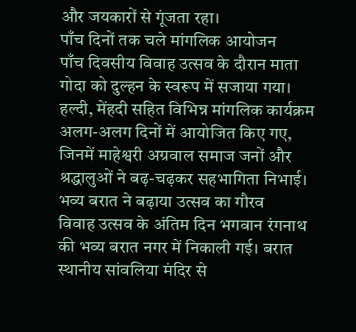और जयकारों से गूंजता रहा।
पाँच दिनों तक चले मांगलिक आयोजन
पाँच दिवसीय विवाह उत्सव के दौरान माता गोदा को दुल्हन के स्वरूप में सजाया गया। हल्दी, मेंहदी सहित विभिन्न मांगलिक कार्यक्रम अलग-अलग दिनों में आयोजित किए गए, जिनमें माहेश्वरी अग्रवाल समाज जनों और श्रद्धालुओं ने बढ़-चढ़कर सहभागिता निभाई।
भव्य बरात ने बढ़ाया उत्सव का गौरव
विवाह उत्सव के अंतिम दिन भगवान रंगनाथ की भव्य बरात नगर में निकाली गई। बरात स्थानीय सांवलिया मंदिर से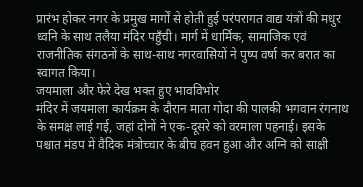प्रारंभ होकर नगर के प्रमुख मार्गों से होती हुई परंपरागत वाद्य यंत्रों की मधुर ध्वनि के साथ तलैया मंदिर पहुँची। मार्ग में धार्मिक, सामाजिक एवं राजनीतिक संगठनों के साथ-साथ नगरवासियों ने पुष्प वर्षा कर बरात का स्वागत किया।
जयमाला और फेरे देख भक्त हुए भावविभोर
मंदिर में जयमाला कार्यक्रम के दौरान माता गोदा की पालकी भगवान रंगनाथ के समक्ष लाई गई, जहां दोनों ने एक-दूसरे को वरमाला पहनाई। इसके पश्चात मंडप में वैदिक मंत्रोच्चार के बीच हवन हुआ और अग्नि को साक्षी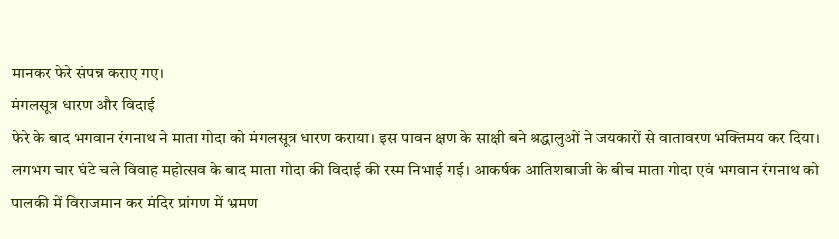मानकर फेरे संपन्न कराए गए।
मंगलसूत्र धारण और विदाई
फेरे के बाद भगवान रंगनाथ ने माता गोदा को मंगलसूत्र धारण कराया। इस पावन क्षण के साक्षी बने श्रद्धालुओं ने जयकारों से वातावरण भक्तिमय कर दिया। लगभग चार घंटे चले विवाह महोत्सव के बाद माता गोदा की विदाई की रस्म निभाई गई। आकर्षक आतिशबाजी के बीच माता गोदा एवं भगवान रंगनाथ को पालकी में विराजमान कर मंदिर प्रांगण में भ्रमण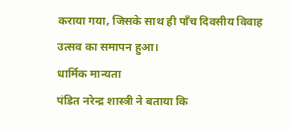कराया गया, जिसके साथ ही पाँच दिवसीय विवाह उत्सव का समापन हुआ।
धार्मिक मान्यता
पंडित नरेन्द्र शास्त्री ने बताया कि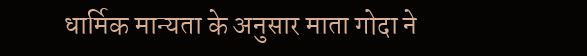धार्मिक मान्यता के अनुसार माता गोदा ने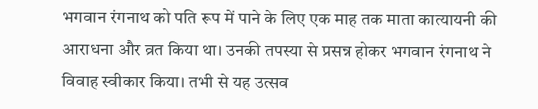भगवान रंगनाथ को पति रूप में पाने के लिए एक माह तक माता कात्यायनी की आराधना और व्रत किया था। उनकी तपस्या से प्रसन्न होकर भगवान रंगनाथ ने विवाह स्वीकार किया। तभी से यह उत्सव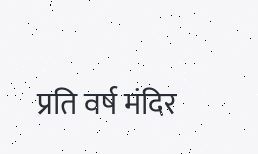प्रति वर्ष मंदिर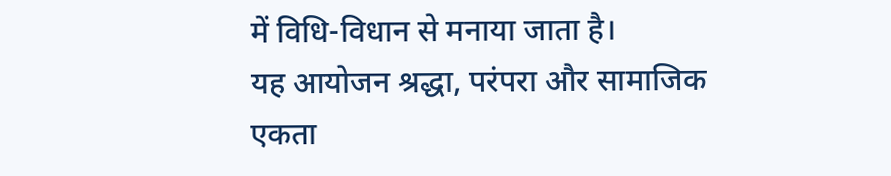में विधि-विधान से मनाया जाता है।
यह आयोजन श्रद्धा, परंपरा और सामाजिक एकता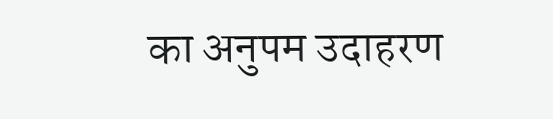का अनुपम उदाहरण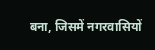बना, जिसमें नगरवासियों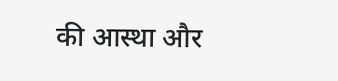की आस्था और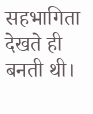सहभागिता देखते ही बनती थी।